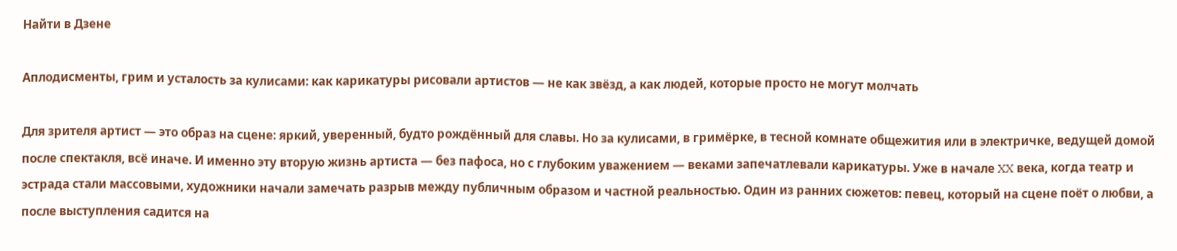Найти в Дзене

Аплодисменты, грим и усталость за кулисами: как карикатуры рисовали артистов — не как звёзд, а как людей, которые просто не могут молчать

Для зрителя артист — это образ на сцене: яркий, уверенный, будто рождённый для славы. Но за кулисами, в гримёрке, в тесной комнате общежития или в электричке, ведущей домой после спектакля, всё иначе. И именно эту вторую жизнь артиста — без пафоса, но с глубоким уважением — веками запечатлевали карикатуры. Уже в начале XX века, когда театр и эстрада стали массовыми, художники начали замечать разрыв между публичным образом и частной реальностью. Один из ранних сюжетов: певец, который на сцене поёт о любви, а после выступления садится на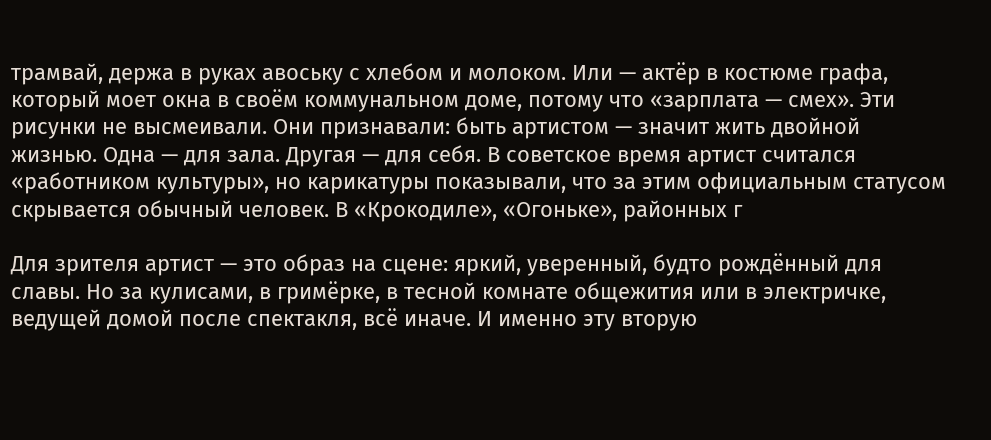трамвай, держа в руках авоську с хлебом и молоком. Или — актёр в костюме графа, который моет окна в своём коммунальном доме, потому что «зарплата — смех». Эти рисунки не высмеивали. Они признавали: быть артистом — значит жить двойной жизнью. Одна — для зала. Другая — для себя. В советское время артист считался «работником культуры», но карикатуры показывали, что за этим официальным статусом скрывается обычный человек. В «Крокодиле», «Огоньке», районных г

Для зрителя артист — это образ на сцене: яркий, уверенный, будто рождённый для славы. Но за кулисами, в гримёрке, в тесной комнате общежития или в электричке, ведущей домой после спектакля, всё иначе. И именно эту вторую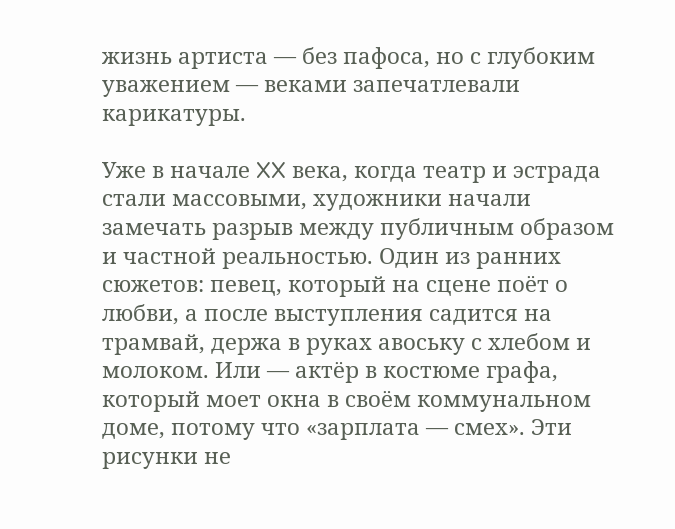жизнь артиста — без пафоса, но с глубоким уважением — веками запечатлевали карикатуры.

Уже в начале XX века, когда театр и эстрада стали массовыми, художники начали замечать разрыв между публичным образом и частной реальностью. Один из ранних сюжетов: певец, который на сцене поёт о любви, а после выступления садится на трамвай, держа в руках авоську с хлебом и молоком. Или — актёр в костюме графа, который моет окна в своём коммунальном доме, потому что «зарплата — смех». Эти рисунки не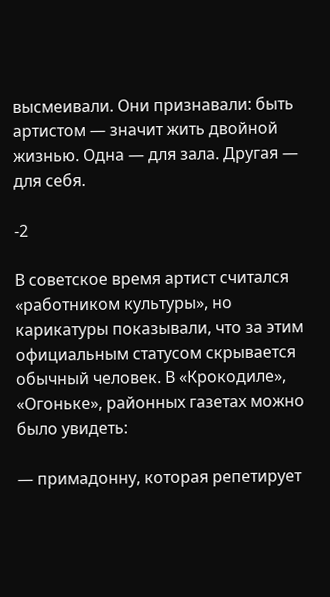высмеивали. Они признавали: быть артистом — значит жить двойной жизнью. Одна — для зала. Другая — для себя.

-2

В советское время артист считался «работником культуры», но карикатуры показывали, что за этим официальным статусом скрывается обычный человек. В «Крокодиле», «Огоньке», районных газетах можно было увидеть:

— примадонну, которая репетирует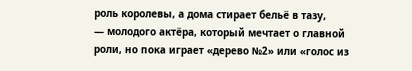роль королевы, а дома стирает бельё в тазу,
— молодого актёра, который мечтает о главной роли, но пока играет «дерево №2» или «голос из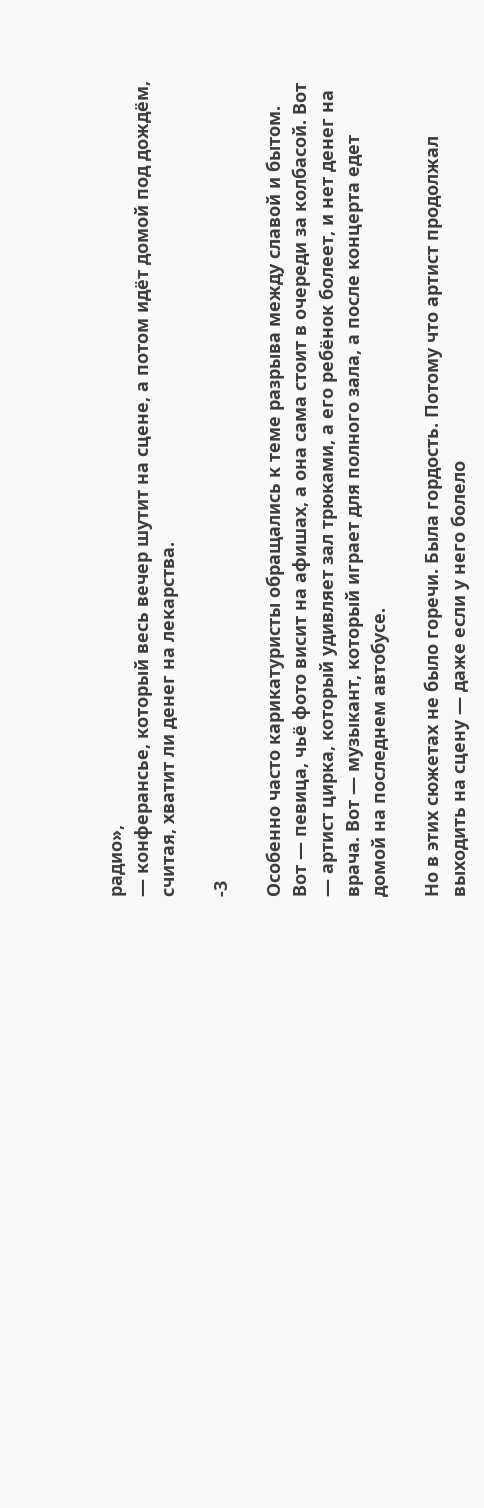радио»,
— конферансье, который весь вечер шутит на сцене, а потом идёт домой под дождём, считая, хватит ли денег на лекарства.

-3

Особенно часто карикатуристы обращались к теме разрыва между славой и бытом. Вот — певица, чьё фото висит на афишах, а она сама стоит в очереди за колбасой. Вот — артист цирка, который удивляет зал трюками, а его ребёнок болеет, и нет денег на врача. Вот — музыкант, который играет для полного зала, а после концерта едет домой на последнем автобусе.

Но в этих сюжетах не было горечи. Была гордость. Потому что артист продолжал выходить на сцену — даже если у него болело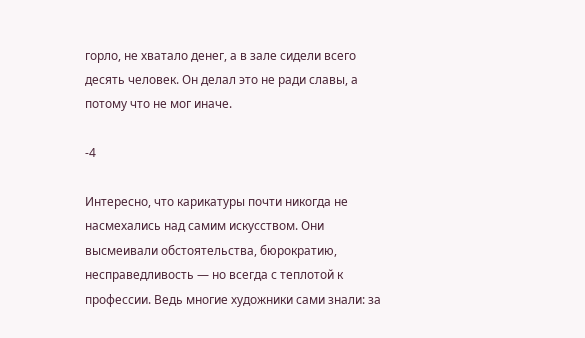горло, не хватало денег, а в зале сидели всего десять человек. Он делал это не ради славы, а потому что не мог иначе.

-4

Интересно, что карикатуры почти никогда не насмехались над самим искусством. Они высмеивали обстоятельства, бюрократию, несправедливость — но всегда с теплотой к профессии. Ведь многие художники сами знали: за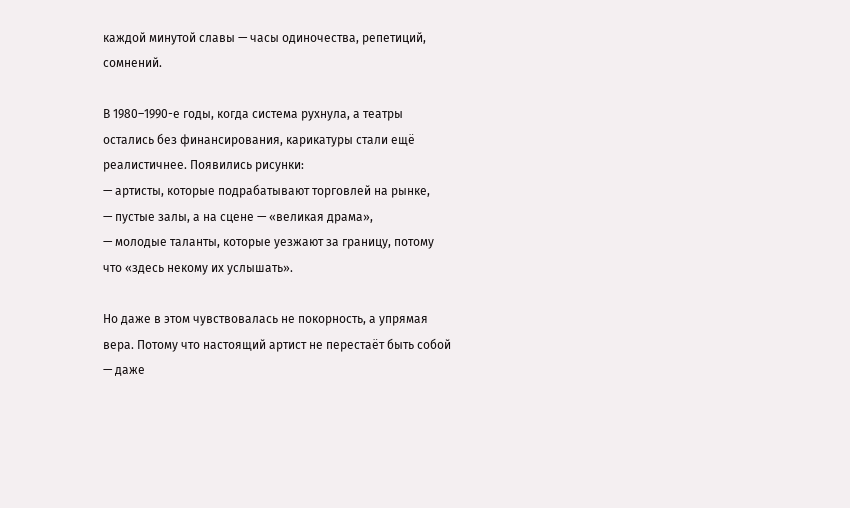каждой минутой славы — часы одиночества, репетиций, сомнений.

В 1980–1990-е годы, когда система рухнула, а театры остались без финансирования, карикатуры стали ещё реалистичнее. Появились рисунки:
— артисты, которые подрабатывают торговлей на рынке,
— пустые залы, а на сцене — «великая драма»,
— молодые таланты, которые уезжают за границу, потому что «здесь некому их услышать».

Но даже в этом чувствовалась не покорность, а упрямая вера. Потому что настоящий артист не перестаёт быть собой — даже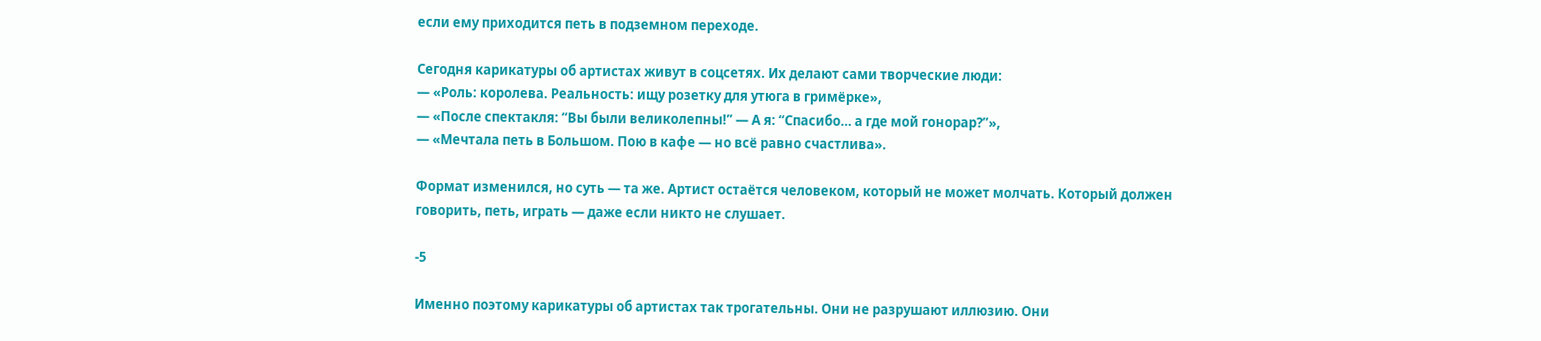если ему приходится петь в подземном переходе.

Сегодня карикатуры об артистах живут в соцсетях. Их делают сами творческие люди:
— «Роль: королева. Реальность: ищу розетку для утюга в гримёрке»,
— «После спектакля: “Вы были великолепны!” — А я: “Спасибо… а где мой гонорар?”»,
— «Мечтала петь в Большом. Пою в кафе — но всё равно счастлива».

Формат изменился, но суть — та же. Артист остаётся человеком, который не может молчать. Который должен говорить, петь, играть — даже если никто не слушает.

-5

Именно поэтому карикатуры об артистах так трогательны. Они не разрушают иллюзию. Они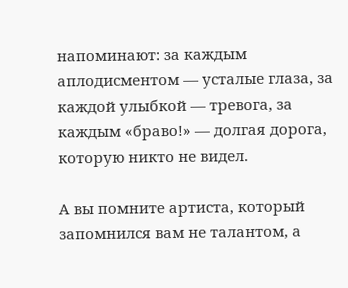напоминают: за каждым аплодисментом — усталые глаза, за каждой улыбкой — тревога, за каждым «браво!» — долгая дорога, которую никто не видел.

А вы помните артиста, который запомнился вам не талантом, а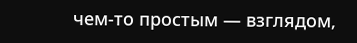чем-то простым — взглядом,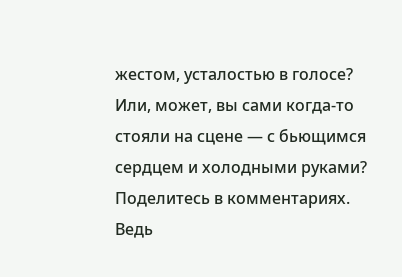жестом, усталостью в голосе? Или, может, вы сами когда-то стояли на сцене — с бьющимся сердцем и холодными руками? Поделитесь в комментариях. Ведь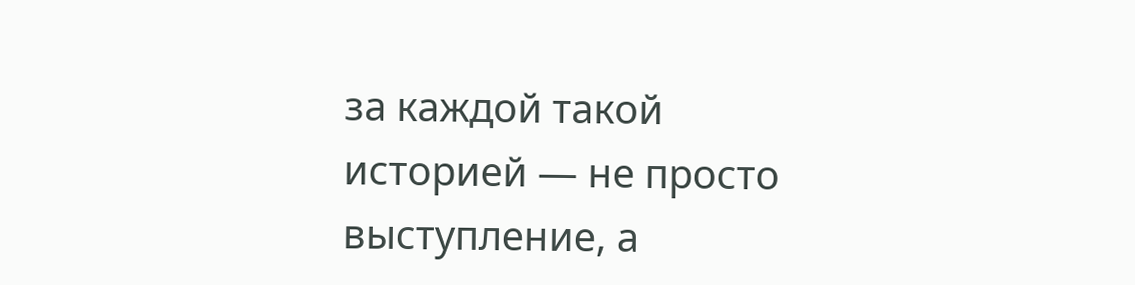за каждой такой историей — не просто выступление, а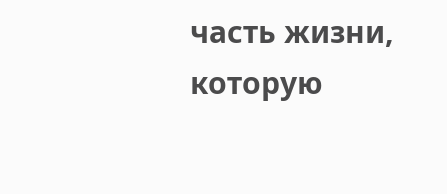часть жизни, которую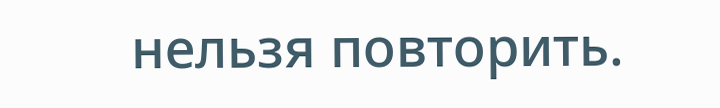нельзя повторить.